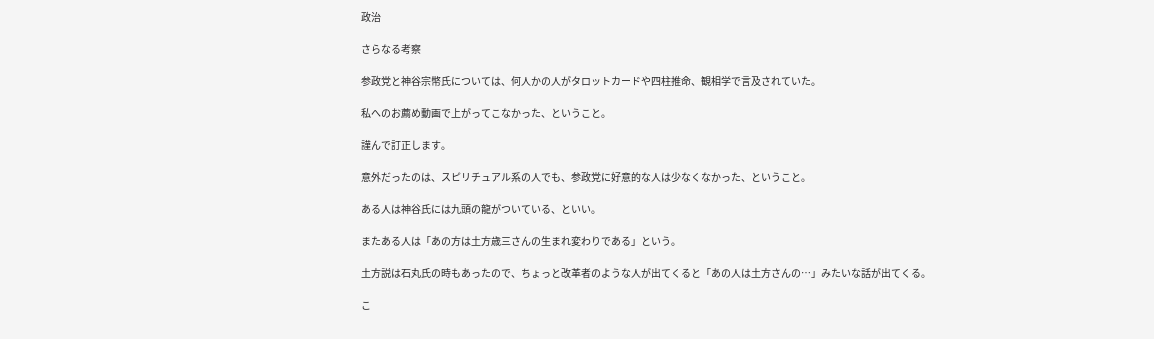政治

さらなる考察

参政党と神谷宗幣氏については、何人かの人がタロットカードや四柱推命、観相学で言及されていた。

私へのお薦め動画で上がってこなかった、ということ。

謹んで訂正します。

意外だったのは、スピリチュアル系の人でも、参政党に好意的な人は少なくなかった、ということ。

ある人は神谷氏には九頭の龍がついている、といい。

またある人は「あの方は土方歳三さんの生まれ変わりである」という。

土方説は石丸氏の時もあったので、ちょっと改革者のような人が出てくると「あの人は土方さんの…」みたいな話が出てくる。

こ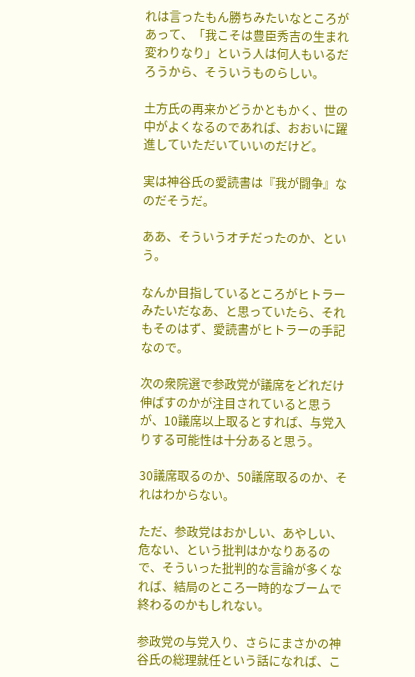れは言ったもん勝ちみたいなところがあって、「我こそは豊臣秀吉の生まれ変わりなり」という人は何人もいるだろうから、そういうものらしい。

土方氏の再来かどうかともかく、世の中がよくなるのであれば、おおいに躍進していただいていいのだけど。

実は神谷氏の愛読書は『我が闘争』なのだそうだ。

ああ、そういうオチだったのか、という。

なんか目指しているところがヒトラーみたいだなあ、と思っていたら、それもそのはず、愛読書がヒトラーの手記なので。

次の衆院選で参政党が議席をどれだけ伸ばすのかが注目されていると思うが、10議席以上取るとすれば、与党入りする可能性は十分あると思う。

30議席取るのか、50議席取るのか、それはわからない。

ただ、参政党はおかしい、あやしい、危ない、という批判はかなりあるので、そういった批判的な言論が多くなれば、結局のところ一時的なブームで終わるのかもしれない。

参政党の与党入り、さらにまさかの神谷氏の総理就任という話になれば、こ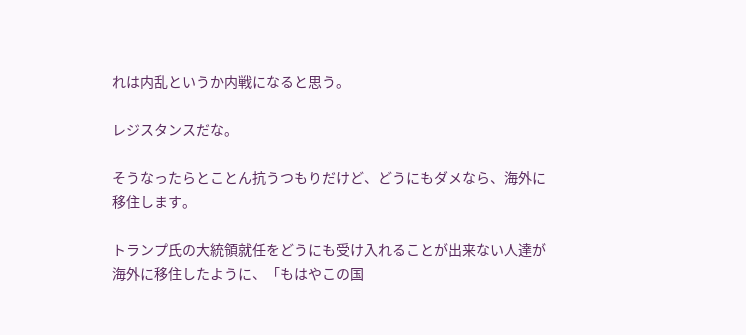れは内乱というか内戦になると思う。

レジスタンスだな。

そうなったらとことん抗うつもりだけど、どうにもダメなら、海外に移住します。

トランプ氏の大統領就任をどうにも受け入れることが出来ない人達が海外に移住したように、「もはやこの国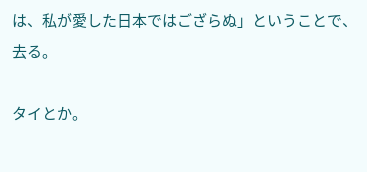は、私が愛した日本ではござらぬ」ということで、去る。

タイとか。